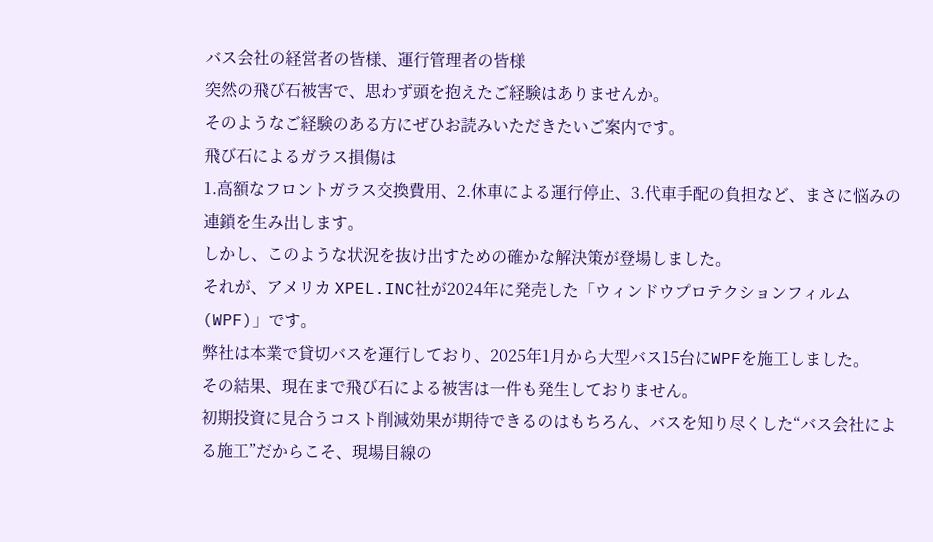バス会社の経営者の皆様、運行管理者の皆様
突然の飛び石被害で、思わず頭を抱えたご経験はありませんか。
そのようなご経験のある方にぜひお読みいただきたいご案内です。
飛び石によるガラス損傷は
1.高額なフロントガラス交換費用、2.休車による運行停止、3.代車手配の負担など、まさに悩みの連鎖を生み出します。
しかし、このような状況を抜け出すための確かな解決策が登場しました。
それが、アメリカ XPEL.INC社が2024年に発売した「ウィンドウプロテクションフィルム(WPF)」です。
弊社は本業で貸切バスを運行しており、2025年1月から大型バス15台にWPFを施工しました。
その結果、現在まで飛び石による被害は一件も発生しておりません。
初期投資に見合うコスト削減効果が期待できるのはもちろん、バスを知り尽くした“バス会社による施工”だからこそ、現場目線の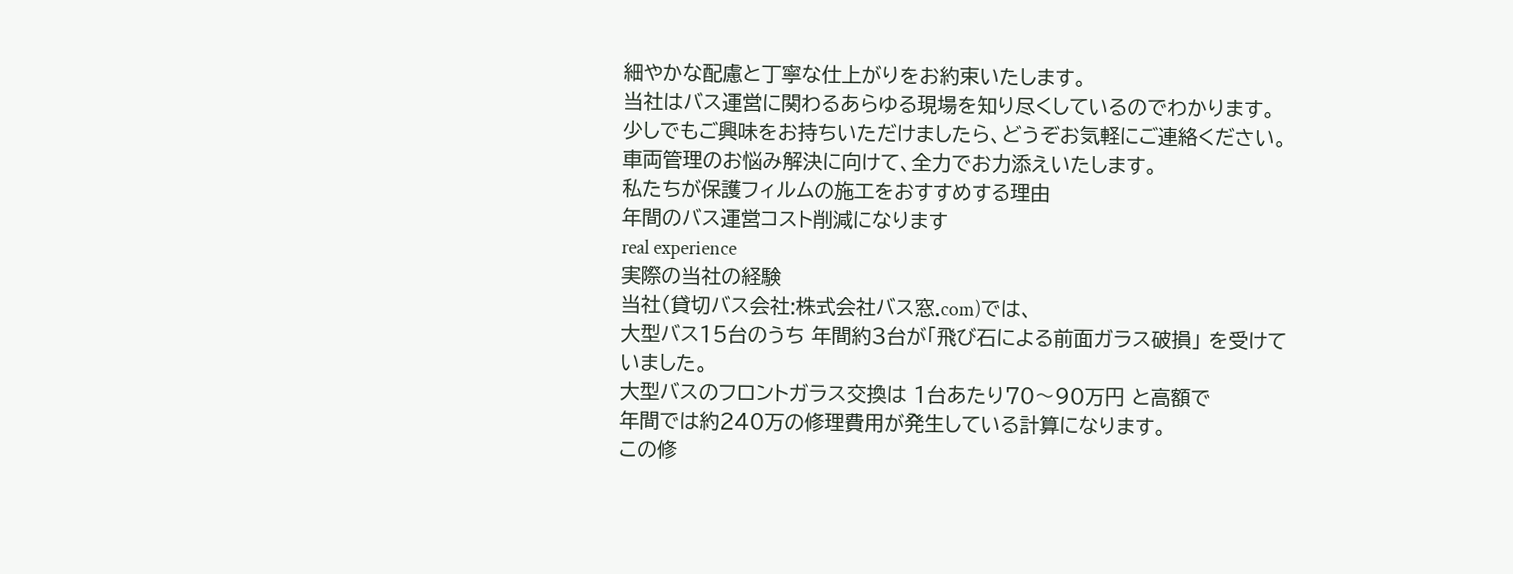細やかな配慮と丁寧な仕上がりをお約束いたします。
当社はバス運営に関わるあらゆる現場を知り尽くしているのでわかります。
少しでもご興味をお持ちいただけましたら、どうぞお気軽にご連絡ください。
車両管理のお悩み解決に向けて、全力でお力添えいたします。
私たちが保護フィルムの施工をおすすめする理由
年間のバス運営コスト削減になります
real experience
実際の当社の経験
当社(貸切バス会社:株式会社バス窓.com)では、
大型バス15台のうち 年間約3台が「飛び石による前面ガラス破損」 を受けていました。
大型バスのフロントガラス交換は 1台あたり70〜90万円 と高額で
年間では約240万の修理費用が発生している計算になります。
この修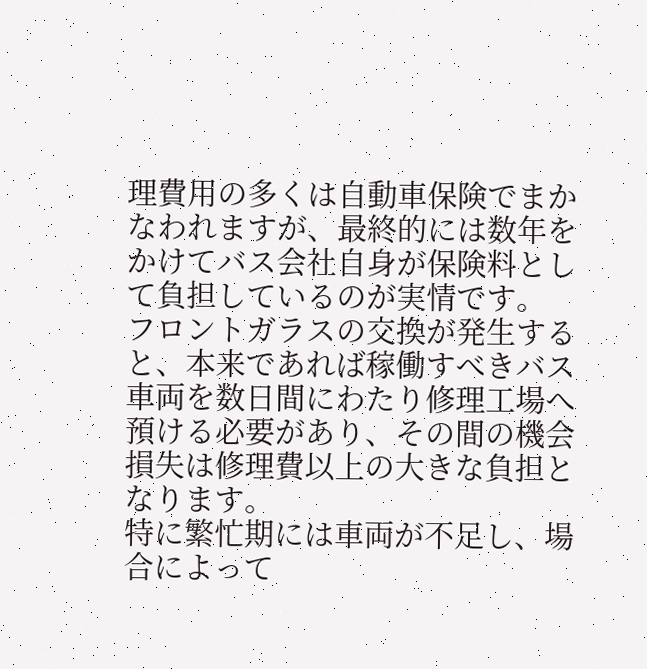理費用の多くは自動車保険でまかなわれますが、最終的には数年をかけてバス会社自身が保険料として負担しているのが実情です。
フロントガラスの交換が発生すると、本来であれば稼働すべきバス車両を数日間にわたり修理工場へ預ける必要があり、その間の機会損失は修理費以上の大きな負担となります。
特に繁忙期には車両が不足し、場合によって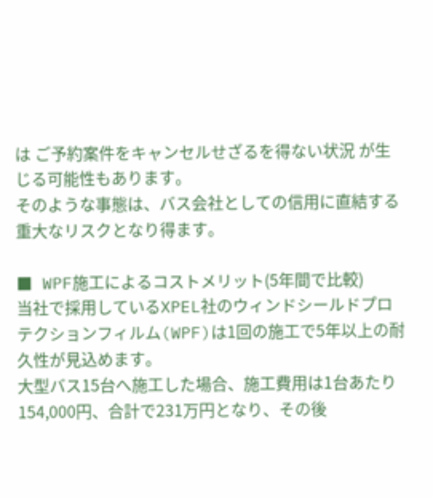は ご予約案件をキャンセルせざるを得ない状況 が生じる可能性もあります。
そのような事態は、バス会社としての信用に直結する重大なリスクとなり得ます。

■ WPF施工によるコストメリット(5年間で比較)
当社で採用しているXPEL社のウィンドシールドプロテクションフィルム(WPF)は1回の施工で5年以上の耐久性が見込めます。
大型バス15台へ施工した場合、施工費用は1台あたり154,000円、合計で231万円となり、その後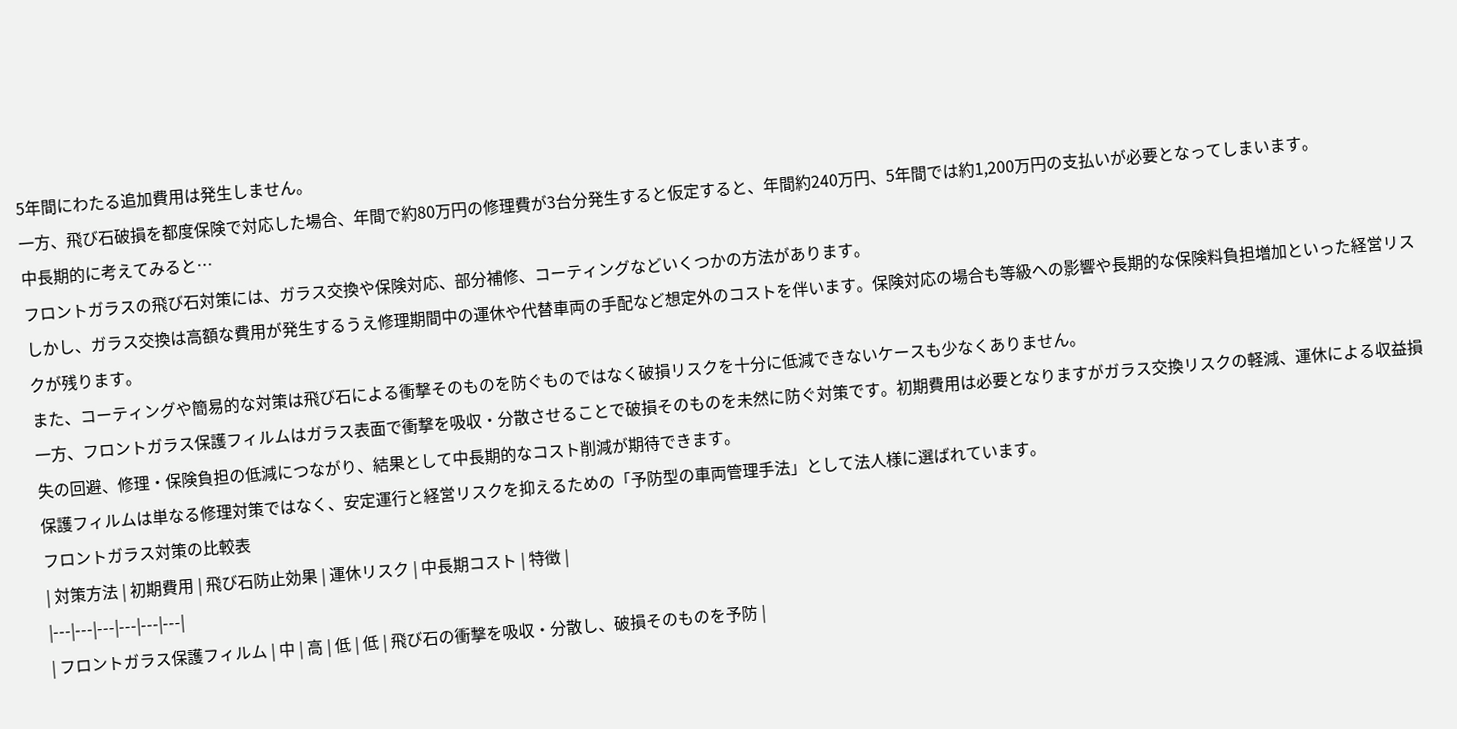5年間にわたる追加費用は発生しません。
一方、飛び石破損を都度保険で対応した場合、年間で約80万円の修理費が3台分発生すると仮定すると、年間約240万円、5年間では約1,200万円の支払いが必要となってしまいます。
中長期的に考えてみると…
フロントガラスの飛び石対策には、ガラス交換や保険対応、部分補修、コーティングなどいくつかの方法があります。
しかし、ガラス交換は高額な費用が発生するうえ修理期間中の運休や代替車両の手配など想定外のコストを伴います。保険対応の場合も等級への影響や長期的な保険料負担増加といった経営リスクが残ります。
また、コーティングや簡易的な対策は飛び石による衝撃そのものを防ぐものではなく破損リスクを十分に低減できないケースも少なくありません。
一方、フロントガラス保護フィルムはガラス表面で衝撃を吸収・分散させることで破損そのものを未然に防ぐ対策です。初期費用は必要となりますがガラス交換リスクの軽減、運休による収益損失の回避、修理・保険負担の低減につながり、結果として中長期的なコスト削減が期待できます。
保護フィルムは単なる修理対策ではなく、安定運行と経営リスクを抑えるための「予防型の車両管理手法」として法人様に選ばれています。
フロントガラス対策の比較表
| 対策方法 | 初期費用 | 飛び石防止効果 | 運休リスク | 中長期コスト | 特徴 |
|---|---|---|---|---|---|
| フロントガラス保護フィルム | 中 | 高 | 低 | 低 | 飛び石の衝撃を吸収・分散し、破損そのものを予防 |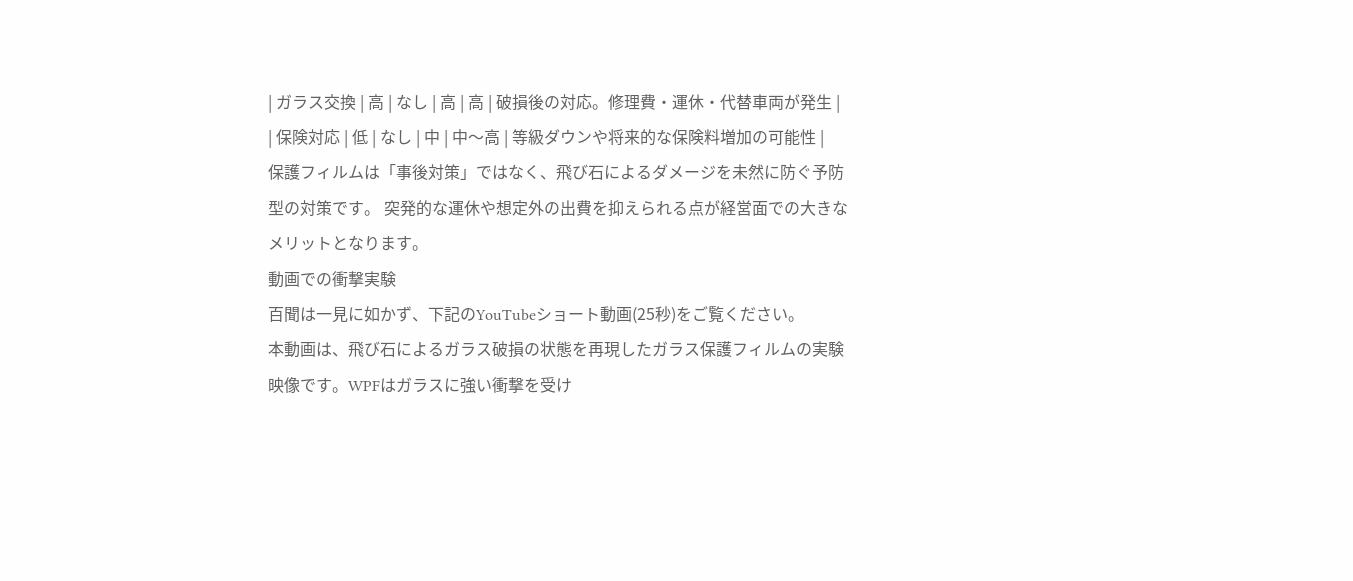| ガラス交換 | 高 | なし | 高 | 高 | 破損後の対応。修理費・運休・代替車両が発生 |
| 保険対応 | 低 | なし | 中 | 中〜高 | 等級ダウンや将来的な保険料増加の可能性 |
保護フィルムは「事後対策」ではなく、飛び石によるダメージを未然に防ぐ予防型の対策です。 突発的な運休や想定外の出費を抑えられる点が経営面での大きなメリットとなります。
動画での衝撃実験
百聞は一見に如かず、下記のYouTubeショート動画(25秒)をご覧ください。
本動画は、飛び石によるガラス破損の状態を再現したガラス保護フィルムの実験映像です。WPFはガラスに強い衝撃を受け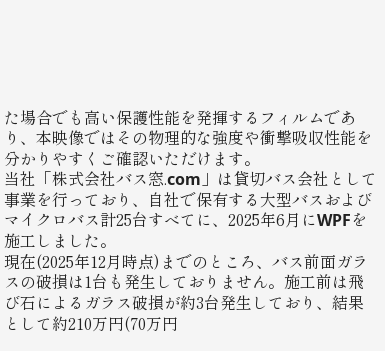た場合でも高い保護性能を発揮するフィルムであり、本映像ではその物理的な強度や衝撃吸収性能を分かりやすくご確認いただけます。
当社「株式会社バス窓.com」は貸切バス会社として事業を行っており、自社で保有する大型バスおよびマイクロバス計25台すべてに、2025年6月にWPFを施工しました。
現在(2025年12月時点)までのところ、バス前面ガラスの破損は1台も発生しておりません。施工前は飛び石によるガラス破損が約3台発生しており、結果として約210万円(70万円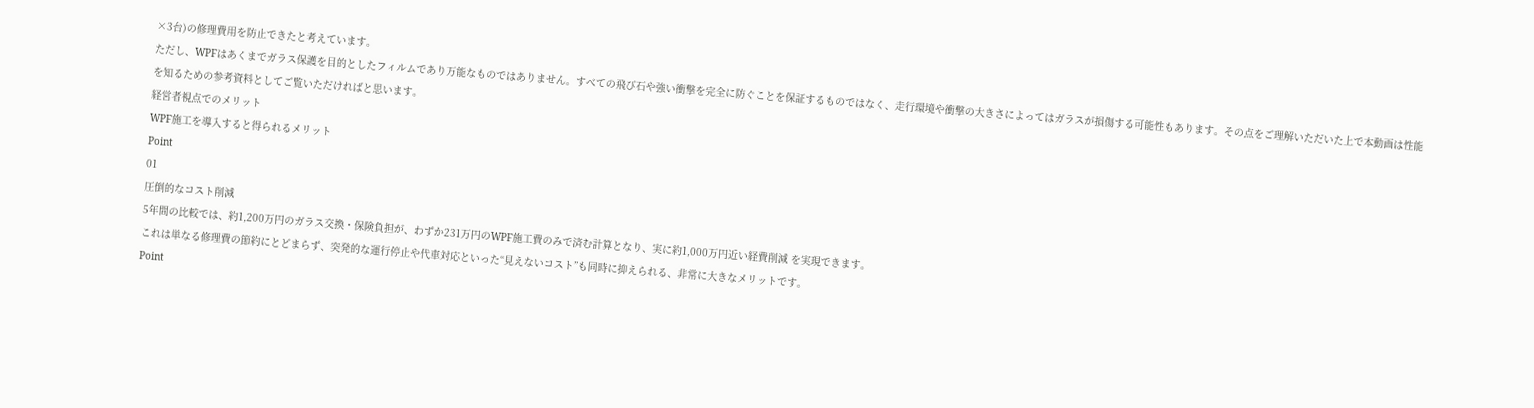×3台)の修理費用を防止できたと考えています。
ただし、WPFはあくまでガラス保護を目的としたフィルムであり万能なものではありません。すべての飛び石や強い衝撃を完全に防ぐことを保証するものではなく、走行環境や衝撃の大きさによってはガラスが損傷する可能性もあります。その点をご理解いただいた上で本動画は性能を知るための参考資料としてご覧いただければと思います。
経営者視点でのメリット
WPF施工を導入すると得られるメリット
Point
01
圧倒的なコスト削減
5年間の比較では、約1,200万円のガラス交換・保険負担が、わずか231万円のWPF施工費のみで済む計算となり、実に約1,000万円近い経費削減 を実現できます。
これは単なる修理費の節約にとどまらず、突発的な運行停止や代車対応といった“見えないコスト”も同時に抑えられる、非常に大きなメリットです。
Point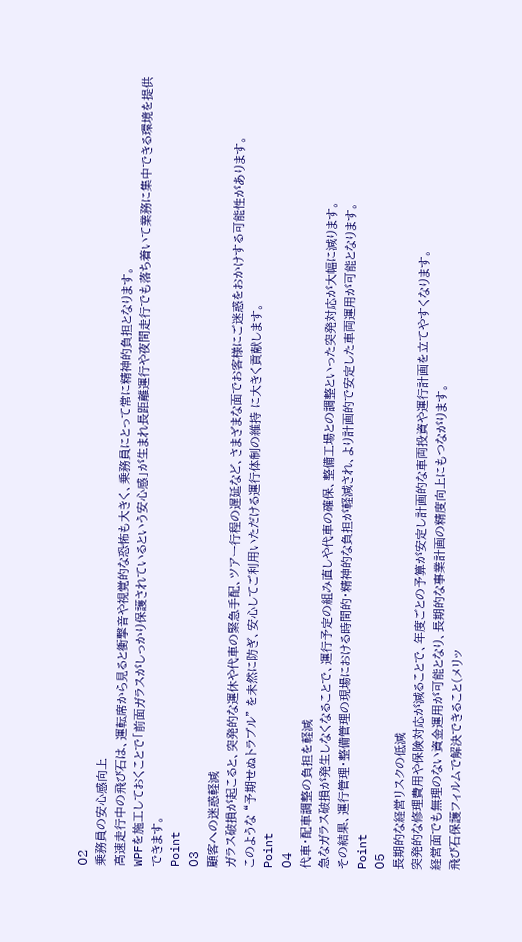02
乗務員の安心感向上
高速走行中の飛び石は、運転席から見ると衝撃音や視覚的な恐怖も大きく、乗務員にとって常に精神的負担となります。
WPFを施工しておくことで「前面ガラスがしっかり保護されているという安心感」が生まれ長距離運行や夜間走行でも落ち着いて業務に集中できる環境を提供できます。
Point
03
顧客への迷惑軽減
ガラス破損が起こると、突発的な運休や代車の緊急手配、ツアー行程の遅延など、さまざまな面でお客様にご迷惑をおかけする可能性があります。
このような “予期せぬトラブル” を未然に防ぎ、安心してご利用いただける運行体制の維持 に大きく貢献します。
Point
04
代車・配車調整の負担を軽減
急なガラス破損が発生しなくなることで、運行予定の組み直しや代車の確保、整備工場との調整といった突発対応が大幅に減ります。
その結果、運行管理・整備管理の現場における時間的・精神的な負担が軽減され、より計画的で安定した車両運用が可能となります。
Point
05
長期的な経営リスクの低減
突発的な修理費用や保険対応が減ることで、年度ごとの予算が安定し計画的な車両投資や運行計画を立てやすくなります。
経営面でも無理のない資金運用が可能となり、長期的な事業計画の精度向上にもつながります。
飛び石保護フィルムで解決できること(メリッ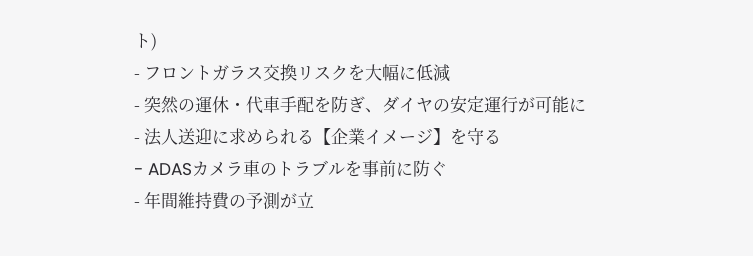ト)
- フロントガラス交換リスクを大幅に低減
- 突然の運休・代車手配を防ぎ、ダイヤの安定運行が可能に
- 法人送迎に求められる【企業イメージ】を守る
- ADASカメラ車のトラブルを事前に防ぐ
- 年間維持費の予測が立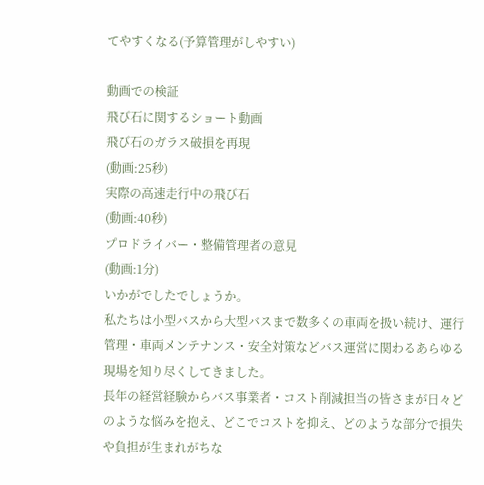てやすくなる(予算管理がしやすい)

動画での検証
飛び石に関するショート動画
飛び石のガラス破損を再現
(動画:25秒)
実際の高速走行中の飛び石
(動画:40秒)
プロドライバー・整備管理者の意見
(動画:1分)
いかがでしたでしょうか。
私たちは小型バスから大型バスまで数多くの車両を扱い続け、運行管理・車両メンテナンス・安全対策などバス運営に関わるあらゆる現場を知り尽くしてきました。
長年の経営経験からバス事業者・コスト削減担当の皆さまが日々どのような悩みを抱え、どこでコストを抑え、どのような部分で損失や負担が生まれがちな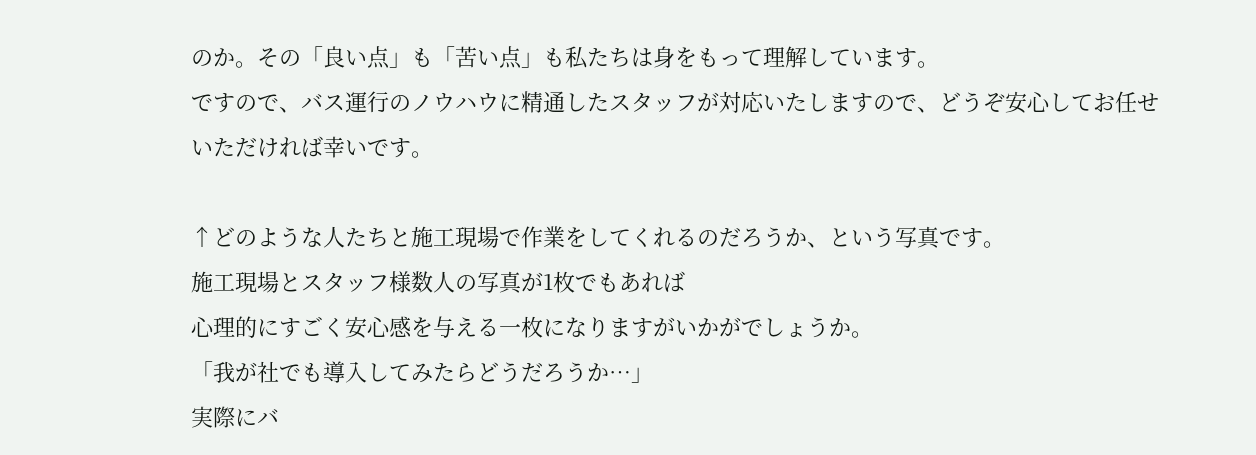のか。その「良い点」も「苦い点」も私たちは身をもって理解しています。
ですので、バス運行のノウハウに精通したスタッフが対応いたしますので、どうぞ安心してお任せいただければ幸いです。

↑どのような人たちと施工現場で作業をしてくれるのだろうか、という写真です。
施工現場とスタッフ様数人の写真が1枚でもあれば
心理的にすごく安心感を与える一枚になりますがいかがでしょうか。
「我が社でも導入してみたらどうだろうか…」
実際にバ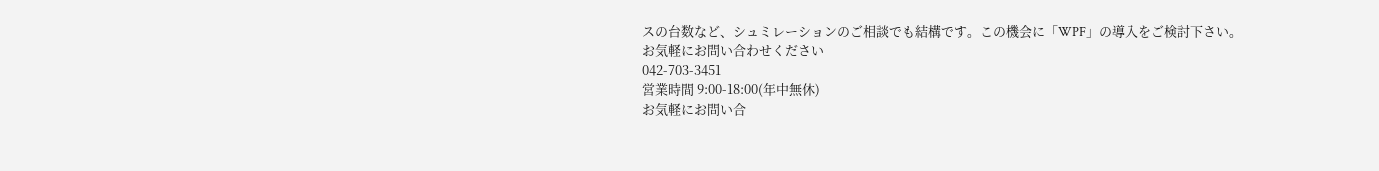スの台数など、シュミレーションのご相談でも結構です。この機会に「WPF」の導入をご検討下さい。
お気軽にお問い合わせください
042-703-3451
営業時間 9:00-18:00(年中無休)
お気軽にお問い合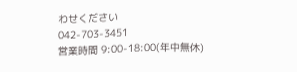わせください
042-703-3451
営業時間 9:00-18:00(年中無休)